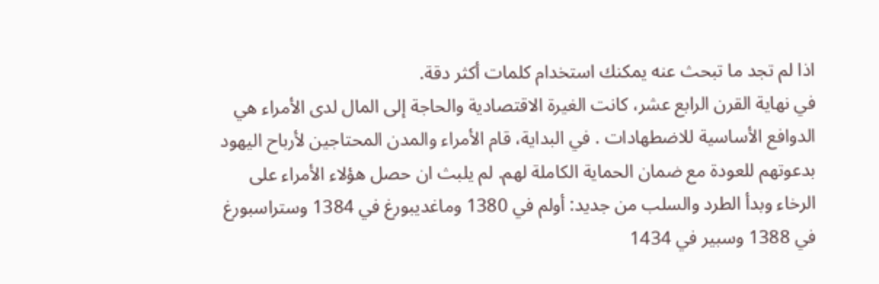اذا لم تجد ما تبحث عنه يمكنك استخدام كلمات أكثر دقة.
في نهاية القرن الرابع عشر، كانت الغيرة الاقتصادية والحاجة إلى المال لدى الأمراء هي الدوافع الأساسية للاضطهادات . في البداية، قام الأمراء والمدن المحتاجين لأرباح اليهود بدعوتهم للعودة مع ضمان الحماية الكاملة لهم. لم يلبث ان حصل هؤلاء الأمراء على الرخاء وبدأ الطرد والسلب من جديد: أولم في 1380 وماغديبورغ في 1384 وستراسبورغ في 1388 وسبير في 1434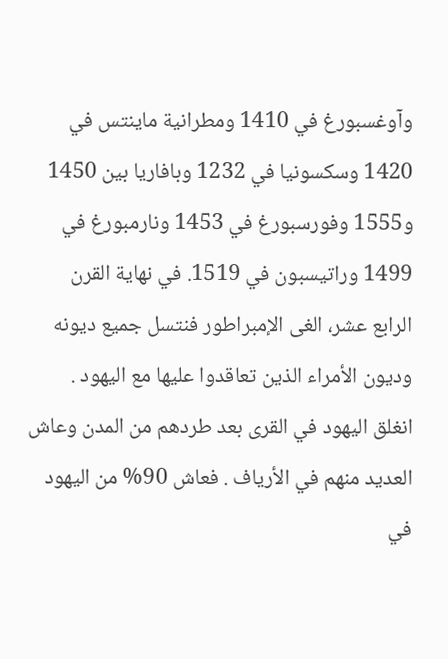وآوغسبورغ في 1410 ومطرانية ماينتس في 1420 وسكسونيا في 1232 وبافاريا بين 1450 و1555 وفورسبورغ في 1453 ونارمبورغ في 1499 وراتيسبون في 1519. في نهاية القرن الرابع عشر، الغى الإمبراطور فنتسل جميع ديونه وديون الأمراء الذين تعاقدوا عليها مع اليهود . انغلق اليهود في القرى بعد طردهم من المدن وعاش العديد منهم في الأرياف . فعاش 90% من اليهود في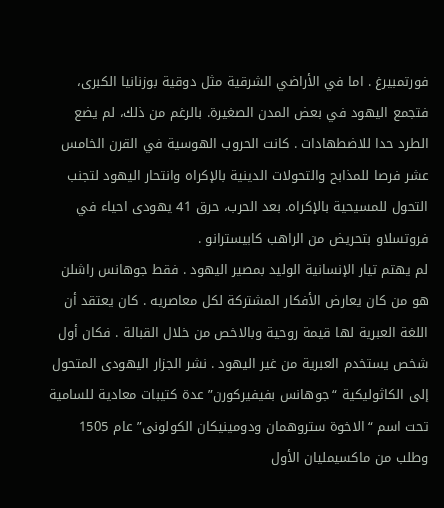فورتمبيرغ . اما في الأراضي الشرقية مثل دوقية بوزنانيا الكبرى، فتجمع اليهود في بعض المدن الصغيرة. بالرغم من ذلك، لم يضع الطرد حدا للاضطهادات . كانت الحروب الهوسية في القرن الخامس عشر فرصا للمذابح والتحولات الدينية بالإكراه وانتحار اليهود لتجنب التحول للمسيحية بالإكراه. بعد الحرب، حرق 41 يهودى احياء في فروتسلاو بتحريض من الراهب كابيسترانو .
لم يهتم تيار الإنسانية الوليد بمصير اليهود . فقط جوهانس راشلن هو من كان يعارض الأفكار المشتركة لكل معاصريه . كان يعتقد أن اللغة العبرية لها قيمة روحية وبالاخص من خلال القبالة . فكان أول شخص يستخدم العبرية من غير اليهود . نشر الجزار اليهودى المتحول إلى الكاثوليكية “جوهانس بفيفيركورن” عدة كتيبات معادية للسامية تحت اسم “الاخوة ستروهمان ودومينيكان الكولونى” عام 1505 وطلب من ماكسيمليان الأول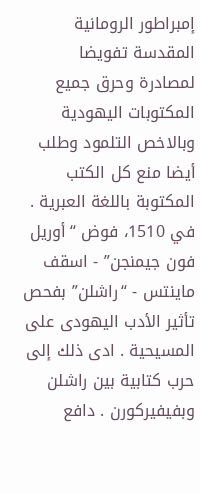إمبراطور الرومانية المقدسة تفويضا لمصادرة وحرق جميع المكتوبات اليهودية وبالاخص التلمود وطلب أيضا منع كل الكتب المكتوبة باللغة العبرية . في 1510، فوض “أوريل فون جيمنجن” - اسقف ماينتس - “راشلن” بفحص تأثير الأدب اليهودى على المسيحية . ادى ذلك إلى حرب كتابية بين راشلن وبفيفيركورن . دافع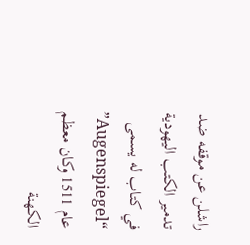راشلن عن موقفه ضد تدمير الكتب اليهودية في كتاب له يسمى “Augenspiegel” عام 1511 وكان معظم الكهنة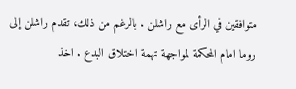متوافقين في الرأى مع راشلن . بالرغم من ذلك، تقدم راشلن إلى روما امام المحكمة لمواجهة تهمة اختلاق البدع . اخذ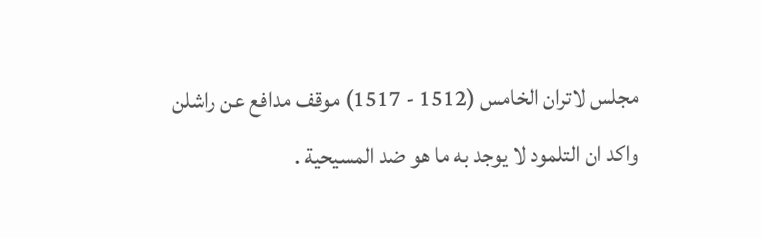مجلس لاتران الخامس (1512 - 1517) موقف مدافع عن راشلن واكد ان التلمود لا يوجد به ما هو ضد المسيحية .